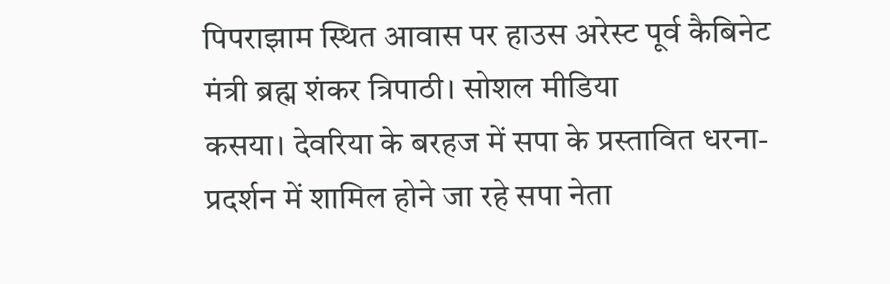पिपराझाम स्थित आवास पर हाउस अरेस्ट पूर्व कैबिनेट मंत्री ब्रह्म शंकर त्रिपाठी। सोशल मीडिया
कसया। देवरिया के बरहज में सपा के प्रस्तावित धरना-प्रदर्शन में शामिल होने जा रहे सपा नेता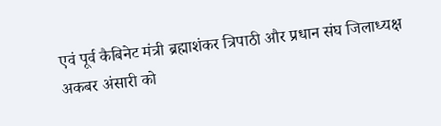एवं पूर्व कैबिनेट मंत्री ब्रह्माशंकर त्रिपाठी और प्रधान संघ जिलाध्यक्ष अकबर अंसारी को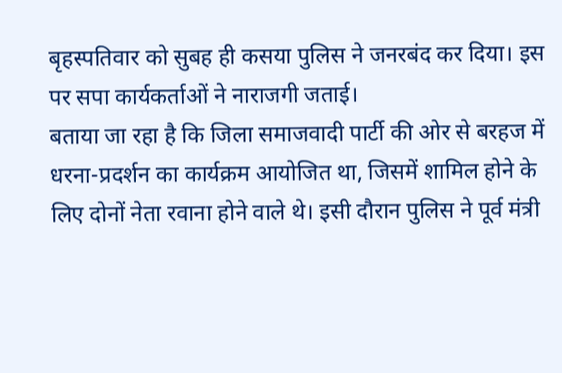बृहस्पतिवार को सुबह ही कसया पुलिस ने जनरबंद कर दिया। इस पर सपा कार्यकर्ताओं ने नाराजगी जताई।
बताया जा रहा है कि जिला समाजवादी पार्टी की ओर से बरहज में धरना-प्रदर्शन का कार्यक्रम आयोजित था, जिसमें शामिल होने के लिए दोनों नेता रवाना होने वाले थे। इसी दौरान पुलिस ने पूर्व मंत्री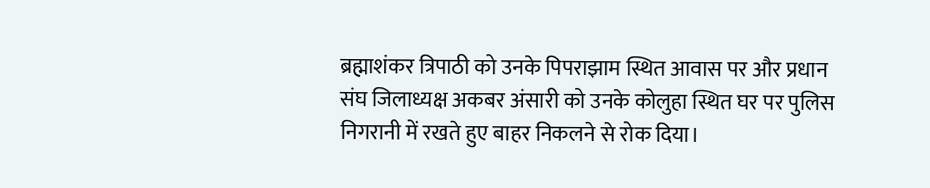ब्रह्माशंकर त्रिपाठी को उनके पिपराझाम स्थित आवास पर और प्रधान संघ जिलाध्यक्ष अकबर अंसारी को उनके कोलुहा स्थित घर पर पुलिस निगरानी में रखते हुए बाहर निकलने से रोक दिया।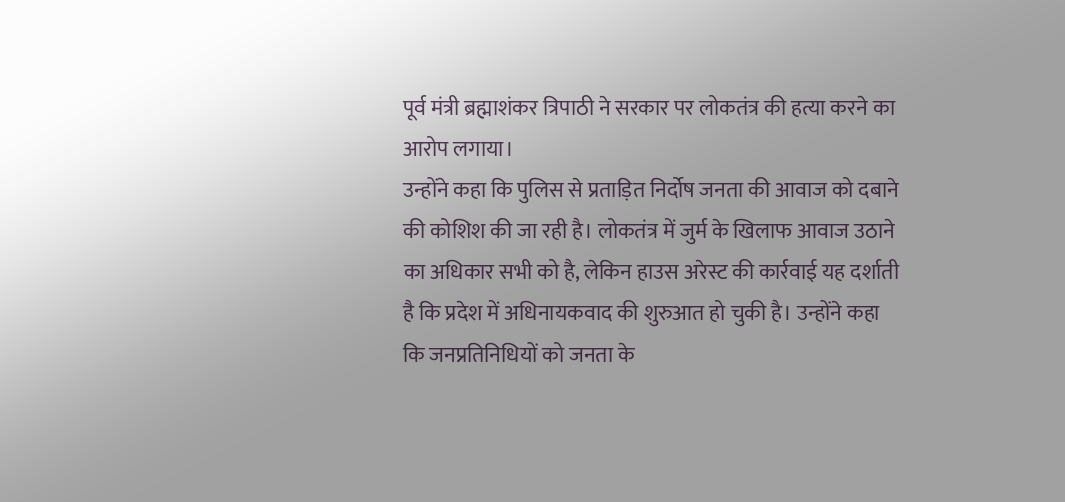पूर्व मंत्री ब्रह्माशंकर त्रिपाठी ने सरकार पर लोकतंत्र की हत्या करने का आरोप लगाया।
उन्होंने कहा कि पुलिस से प्रताड़ित निर्दोष जनता की आवाज को दबाने की कोशिश की जा रही है। लोकतंत्र में जुर्म के खिलाफ आवाज उठाने का अधिकार सभी को है, लेकिन हाउस अरेस्ट की कार्रवाई यह दर्शाती है कि प्रदेश में अधिनायकवाद की शुरुआत हो चुकी है। उन्होंने कहा कि जनप्रतिनिधियों को जनता के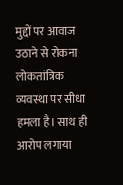मुद्दों पर आवाज उठाने से रोकना लोकतांत्रिक व्यवस्था पर सीधा हमला है। साथ ही आरोप लगाया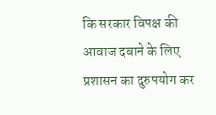कि सरकार विपक्ष की आवाज दबाने के लिए प्रशासन का दुरुपयोग कर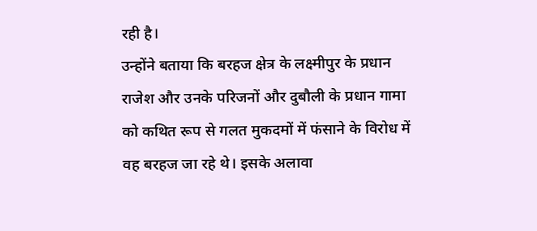रही है।
उन्होंने बताया कि बरहज क्षेत्र के लक्ष्मीपुर के प्रधान राजेश और उनके परिजनों और दुबौली के प्रधान गामा को कथित रूप से गलत मुकदमों में फंसाने के विरोध में वह बरहज जा रहे थे। इसके अलावा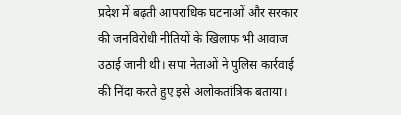प्रदेश में बढ़ती आपराधिक घटनाओं और सरकार की जनविरोधी नीतियों के खिलाफ भी आवाज उठाई जानी थी। सपा नेताओं ने पुलिस कार्रवाई की निंदा करते हुए इसे अलोकतांत्रिक बताया।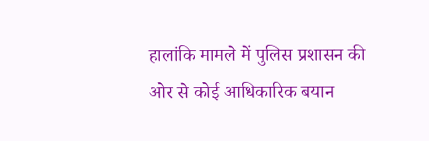हालांकि मामले में पुलिस प्रशासन की ओर से कोई आधिकारिक बयान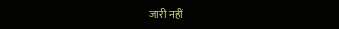जारी नहीं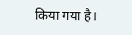किया गया है।